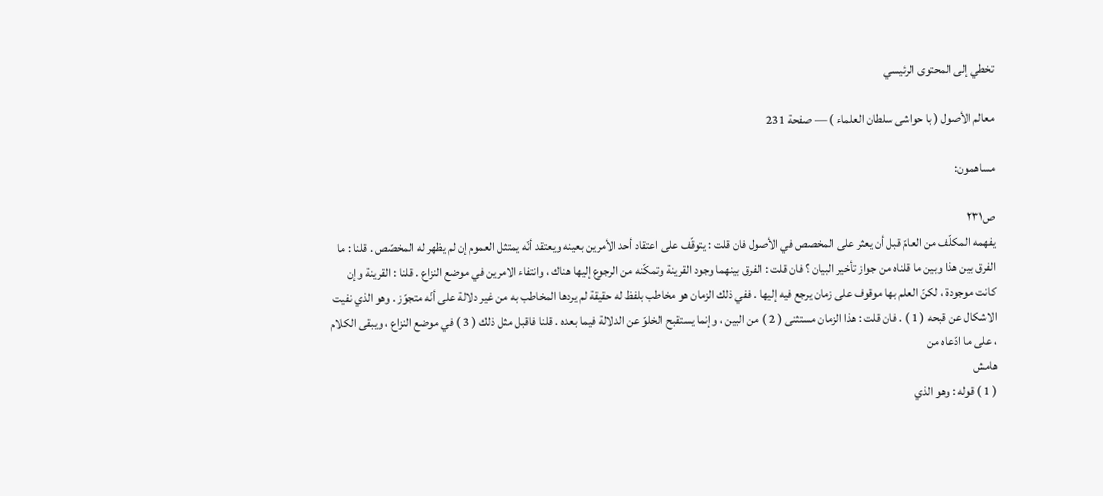تخطي إلى المحتوى الرئيسي

معالم الأصول ( با حواشى سلطان العلماء ) — صفحة 231

مساهمون:

ص٢٣١
يفهمه المكلّف من العامّ قبل أن يعثر على المخصص في الأصول فان قلت : يتوقّف على اعتقاد أحد الأمرين بعينه ويعتقد أنّه يمتثل العموم إن لم يظهر له المخصّص . قلنا : ما الفرق بين هذا وبين ما قلناه من جواز تأخير البيان ؟ فان قلت : الفرق بينهما وجود القرينة وتمكّنه من الرجوع إليها هناك ، وانتفاء الامرين في موضع النزاع . قلنا : القرينة وإن كانت موجودة ، لكنّ العلم بها موقوف على زمان يرجع فيه إليها . ففي ذلك الزمان هو مخاطب بلفظ له حقيقة لم يردها المخاطب به من غير دلالة على أنّه متجوّز . وهو الذي نفيت الاشكال عن قبحه ( 1 ) . فان قلت : هذا الزمان مستثنى ( 2 ) من البين ، وإنما يستقبح الخلوّ عن الدلالة فيما بعده . قلنا فاقبل مثل ذلك ( 3 ) في موضع النزاع ، ويبقى الكلام ، على ما ادّعاه من
هامش
( 1 ) قوله : وهو الذي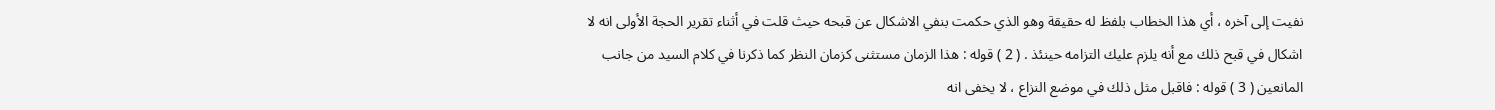نفيت إلى آخره ، أي هذا الخطاب بلفظ له حقيقة وهو الذي حكمت بنفي الاشكال عن قبحه حيث قلت في أثناء تقرير الحجة الأولى انه لا اشكال في قبح ذلك مع أنه يلزم عليك التزامه حينئذ . ( 2 ) قوله : هذا الزمان مستثنى كزمان النظر كما ذكرنا في كلام السيد من جانب المانعين ( 3 ) قوله : فاقبل مثل ذلك في موضع النزاع ، لا يخفى انه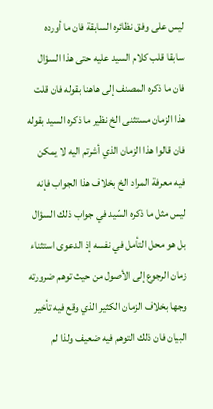ليس على وفق نظائره السابقة فان ما أورده سابقا قلب كلام السيد عليه حتى هذا السؤال فان ما ذكره المصنف إلى هاهنا بقوله فان قلت هذا الزمان مستثنى الخ نظير ما ذكره السيد بقوله فان قالوا هذا الزمان الذي أشرتم اليه لا يمكن فيه معرفة المراد الخ بخلاف هذا الجواب فإنه ليس مثل ما ذكره السّيد في جواب ذلك السؤال بل هو محل التأمل في نفسه إذ الدعوى استثناء زمان الرجوع إلى الأصول من حيث توهم ضرورته وجها بخلاف الزمان الكثير الذي وقع فيه تأخير البيان فان ذلك التوهم فيه ضعيف ولذا لم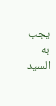يجب به السيد